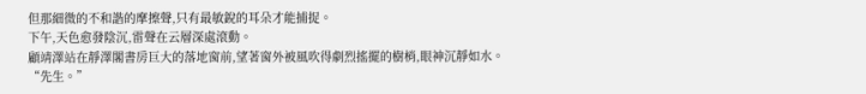但那細微的不和諧的摩擦聲,只有最敏銳的耳朵才能捕捉。
下午,天色愈發陰沉,雷聲在云層深處滾動。
顧靖澤站在靜澤閣書房巨大的落地窗前,望著窗外被風吹得劇烈搖擺的樹梢,眼神沉靜如水。
“先生。”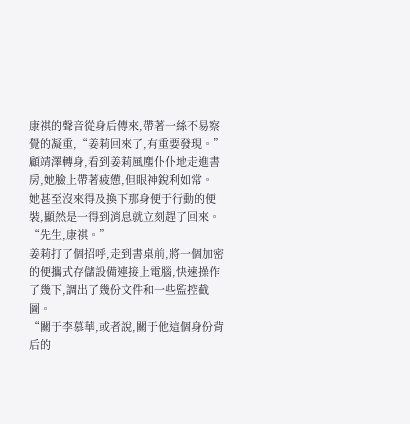康祺的聲音從身后傳來,帶著一絲不易察覺的凝重,“姜莉回來了,有重要發現。”
顧靖澤轉身,看到姜莉風塵仆仆地走進書房,她臉上帶著疲憊,但眼神銳利如常。
她甚至沒來得及換下那身便于行動的便裝,顯然是一得到消息就立刻趕了回來。
“先生,康祺。”
姜莉打了個招呼,走到書桌前,將一個加密的便攜式存儲設備連接上電腦,快速操作了幾下,調出了幾份文件和一些監控截圖。
“關于李慕華,或者說,關于他這個身份背后的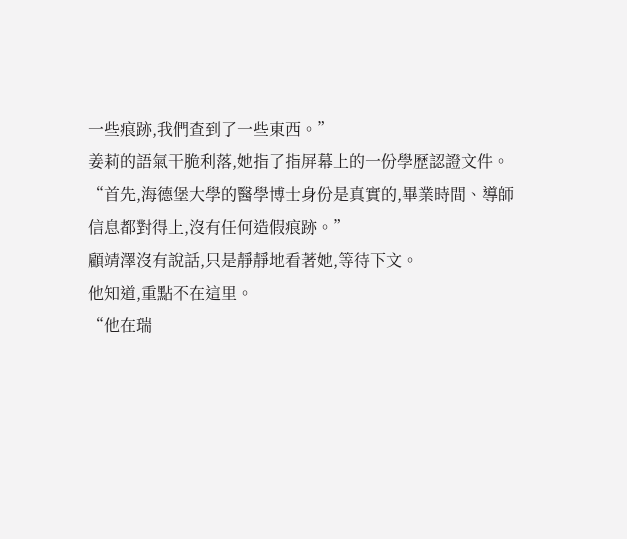一些痕跡,我們查到了一些東西。”
姜莉的語氣干脆利落,她指了指屏幕上的一份學歷認證文件。
“首先,海德堡大學的醫學博士身份是真實的,畢業時間、導師信息都對得上,沒有任何造假痕跡。”
顧靖澤沒有說話,只是靜靜地看著她,等待下文。
他知道,重點不在這里。
“他在瑞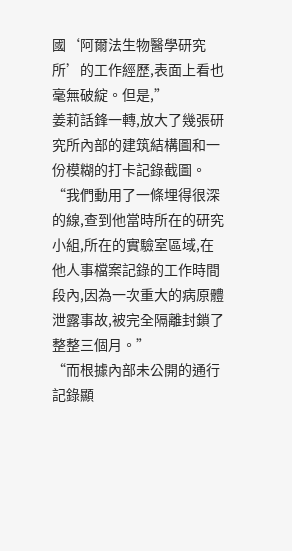國‘阿爾法生物醫學研究所’的工作經歷,表面上看也毫無破綻。但是,”
姜莉話鋒一轉,放大了幾張研究所內部的建筑結構圖和一份模糊的打卡記錄截圖。
“我們動用了一條埋得很深的線,查到他當時所在的研究小組,所在的實驗室區域,在他人事檔案記錄的工作時間段內,因為一次重大的病原體泄露事故,被完全隔離封鎖了整整三個月。”
“而根據內部未公開的通行記錄顯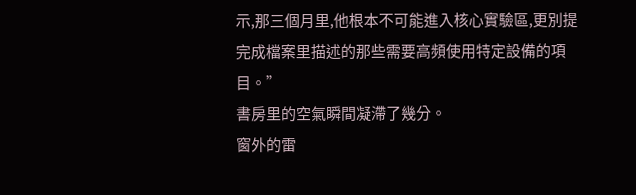示,那三個月里,他根本不可能進入核心實驗區,更別提完成檔案里描述的那些需要高頻使用特定設備的項目。”
書房里的空氣瞬間凝滯了幾分。
窗外的雷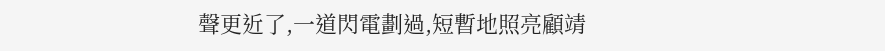聲更近了,一道閃電劃過,短暫地照亮顧靖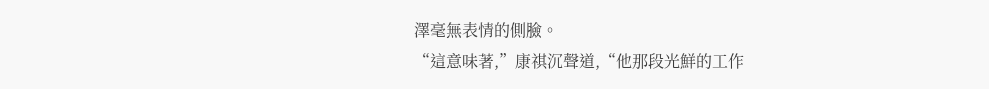澤毫無表情的側臉。
“這意味著,”康祺沉聲道,“他那段光鮮的工作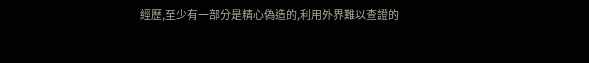經歷,至少有一部分是精心偽造的,利用外界難以查證的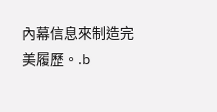內幕信息來制造完美履歷。.b